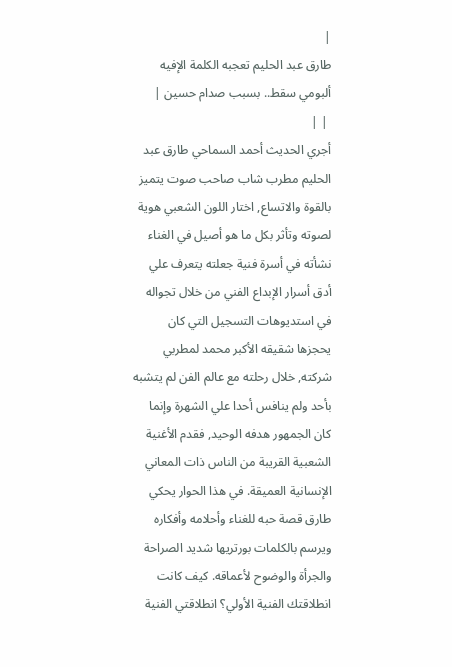|
طارق عبد الحليم تعجبه الكلمة الإفيه
ألبومي سقط.. بسبب صدام حسين |
 | |
أجري الحديث أحمد السماحي طارق عبد الحليم مطرب شاب صاحب صوت يتميز بالقوة والاتساع, اختار اللون الشعبي هوية لصوته وتأثر بكل ما هو أصيل في الغناء نشأته في أسرة فنية جعلته يتعرف علي أدق أسرار الإبداع الفني من خلال تجواله في استديوهات التسجيل التي كان يحجزها شقيقه الأكبر محمد لمطربي شركته, خلال رحلته مع عالم الفن لم يتشبه بأحد ولم ينافس أحدا علي الشهرة وإنما كان الجمهور هدفه الوحيد, فقدم الأغنية الشعبية القريبة من الناس ذات المعاني الإنسانية العميقة. في هذا الحوار يحكي طارق قصة حبه للغناء وأحلامه وأفكاره ويرسم بالكلمات بورتريها شديد الصراحة والجرأة والوضوح لأعماقه. كيف كانت انطلاقتك الفنية الأولي؟ انطلاقتي الفنية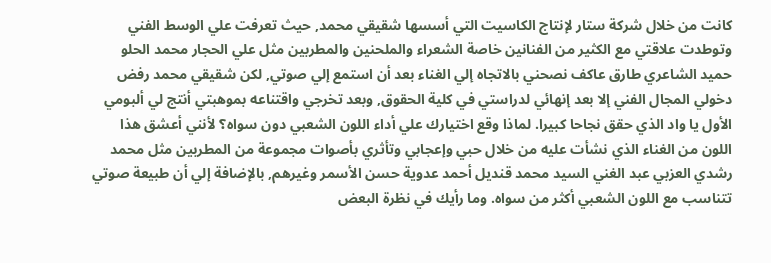كانت من خلال شركة ستار لإنتاج الكاسيت التي أسسها شقيقي محمد, حيث تعرفت علي الوسط الفني وتوطدت علاقتي مع الكثير من الفنانين خاصة الشعراء والملحنين والمطربين مثل علي الحجار محمد الحلو حميد الشاعري طارق عاكف نصحني بالاتجاه إلي الغناء بعد أن استمع إلي صوتي, لكن شقيقي محمد رفض دخولي المجال الفني إلا بعد إنهائي لدراستي في كلية الحقوق, وبعد تخرجي واقتناعه بموهبتي أنتج لي ألبومي الأول يا واد الذي حقق نجاحا كبيرا. لماذا وقع اختيارك علي أداء اللون الشعبي دون سواه؟ لأنني أعشق هذا اللون من الغناء الذي نشأت عليه من خلال حبي وإعجابي وتأثري بأصوات مجموعة من المطربين مثل محمد رشدي العزبي عبد الغني السيد محمد قنديل أحمد عدوية حسن الأسمر وغيرهم, بالإضافة إلي أن طبيعة صوتي تتناسب مع اللون الشعبي أكثر من سواه. وما رأيك في نظرة البعض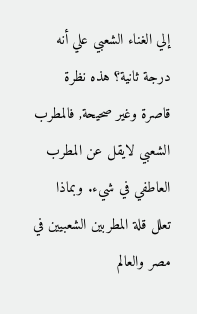إلي الغناء الشعبي علي أنه درجة ثانية؟ هذه نظرة قاصرة وغير صحيحة, فالمطرب الشعبي لايقل عن المطرب العاطفي في شيء. وبماذا تعلل قلة المطربين الشعبيين في مصر والعالم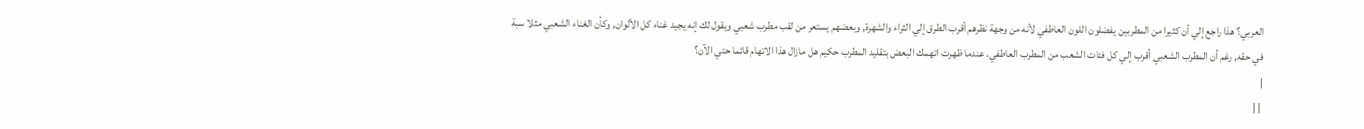العربي؟ هذا راجع إلي أن كثيرا من المطربين يفضلون اللون العاطفي لأنه من وجهة نظرهم أقرب الطرق إلي الثراء والشهرة, وبعضهم يستعر من لقب مطرب شعبي ويقول لك إنه يجيد غناء كل الألوان, وكأن الغناء الشعبي مثلا سبة في حقه, رغم أن المطرب الشعبي أقرب إلي كل فئات الشعب من المطرب العاطفي. عندما ظهرت اتهمك البعض بتقليد المطرب حكيم هل مازال هذا الاتهام قائما حتي الآن؟
|
 | |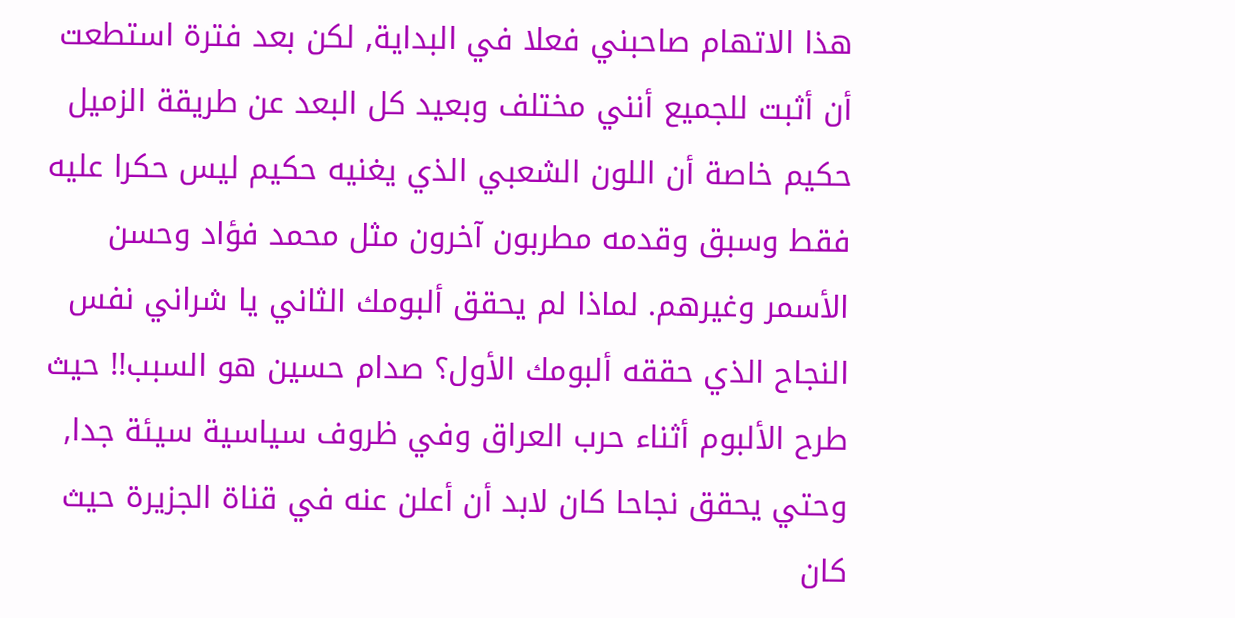هذا الاتهام صاحبني فعلا في البداية, لكن بعد فترة استطعت أن أثبت للجميع أنني مختلف وبعيد كل البعد عن طريقة الزميل حكيم خاصة أن اللون الشعبي الذي يغنيه حكيم ليس حكرا عليه فقط وسبق وقدمه مطربون آخرون مثل محمد فؤاد وحسن الأسمر وغيرهم. لماذا لم يحقق ألبومك الثاني يا شراني نفس النجاح الذي حققه ألبومك الأول؟ صدام حسين هو السبب!! حيث طرح الألبوم أثناء حرب العراق وفي ظروف سياسية سيئة جدا, وحتي يحقق نجاحا كان لابد أن أعلن عنه في قناة الجزيرة حيث كان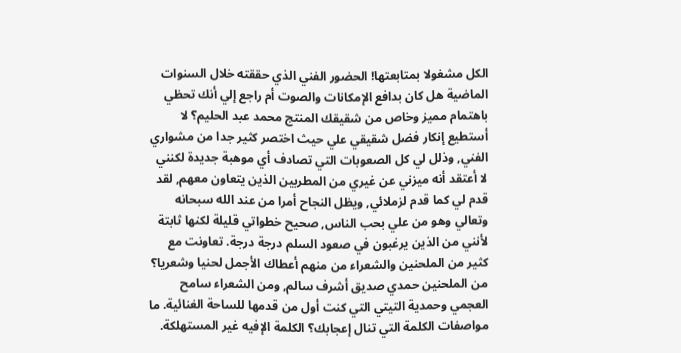الكل مشغولا بمتابعتها! الحضور الفني الذي حققته خلال السنوات الماضية هل كان بدافع الإمكانات والصوت أم راجع إلي أنك تحظي باهتمام مميز وخاص من شقيقك المنتج محمد عبد الحليم؟ لا أستطيع إنكار فضل شقيقي علي حيث اختصر كثير جدا من مشواري الفني, وذلل لي كل الصعوبات التي تصادف أي موهبة جديدة لكنني لا أعتقد أنه ميزني عن غيري من المطربين الذين يتعاون معهم, لقد قدم لي كما قدم لزملائي, ويظل النجاح أمرا من عند الله سبحانه وتعالي وهو من علي بحب الناس, صحيح خطواتي قليلة لكنها ثابتة لأنني من الذين يرغبون في صعود السلم درجة درجة. تعاونت مع كثير من الملحنين والشعراء من منهم أعطاك الأجمل لحنيا وشعريا؟ من الملحنين حمدي صديق أشرف سالم, ومن الشعراء سامح العجمي وحمدية التيتي التي كنت أول من قدمها للساحة الغنائية. ما مواصفات الكلمة التي تنال إعجابك؟ الكلمة الإفيه غير المستهلكة.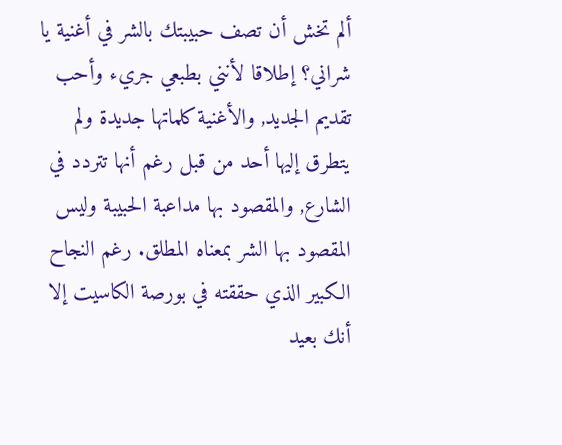ألم تخش أن تصف حبيبتك بالشر في أغنية يا شراني؟ إطلاقا لأنني بطبعي جريء وأحب تقديم الجديد, والأغنية كلماتها جديدة ولم يتطرق إليها أحد من قبل رغم أنها تتردد في الشارع, والمقصود بها مداعبة الحبيبة وليس المقصود بها الشر بمعناه المطلق. رغم النجاح الكبير الذي حققته في بورصة الكاسيت إلا أنك بعيد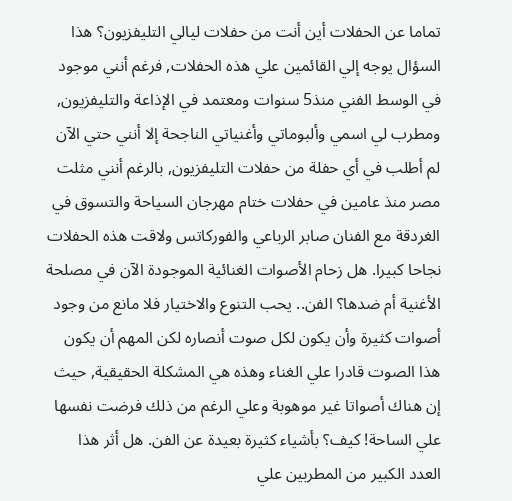تماما عن الحفلات أين أنت من حفلات ليالي التليفزيون؟ هذا السؤال يوجه إلي القائمين علي هذه الحفلات, فرغم أنني موجود في الوسط الفني منذ5 سنوات ومعتمد في الإذاعة والتليفزيون, ومطرب لي اسمي وألبوماتي وأغنياتي الناجحة إلا أنني حتي الآن لم أطلب في أي حفلة من حفلات التليفزيون, بالرغم أنني مثلت مصر منذ عامين في حفلات ختام مهرجان السياحة والتسوق في الغردقة مع الفنان صابر الرباعي والفوركاتس ولاقت هذه الحفلات نجاحا كبيرا. هل زحام الأصوات الغنائية الموجودة الآن في مصلحة الأغنية أم ضدها؟ الفن.. يحب التنوع والاختيار فلا مانع من وجود أصوات كثيرة وأن يكون لكل صوت أنصاره لكن المهم أن يكون هذا الصوت قادرا علي الغناء وهذه هي المشكلة الحقيقية, حيث إن هناك أصواتا غير موهوبة وعلي الرغم من ذلك فرضت نفسها علي الساحة! كيف؟ بأشياء كثيرة بعيدة عن الفن. هل أثر هذا العدد الكبير من المطربين علي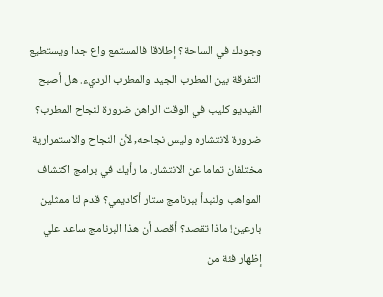وجودك في الساحة؟ إطلاقا فالمستمع واع جدا ويستطيع التفرقة بين المطرب الجيد والمطرب الرديء. هل أصبح الفيديو كليب في الوقت الراهن ضرورة لنجاح المطرب؟ ضرورة لانتشاره وليس نجاحه, لأن النجاح والاستمرارية مختلفان تماما عن الانتشار. ما رأيك في برامج اكتشاف المواهب ولنبدأ ببرنامج ستار أكاديمي؟ قدم لنا ممثلين بارعين! ماذا تقصد؟ أقصد أن هذا البرنامج ساعد علي إظهار فئة من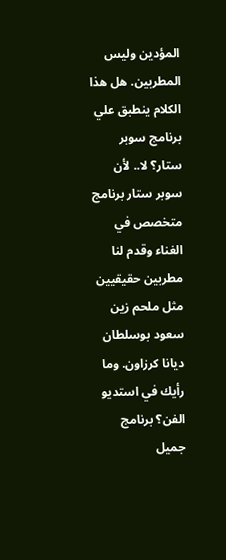المؤدين وليس المطربين. هل هذا الكلام ينطبق علي برنامج سوبر ستار؟ لا.. لأن سوبر ستار برنامج متخصص في الغناء وقدم لنا مطربين حقيقيين مثل ملحم زين سعود بوسلطان ديانا كرزاون. وما رأيك في استديو الفن؟ برنامج جميل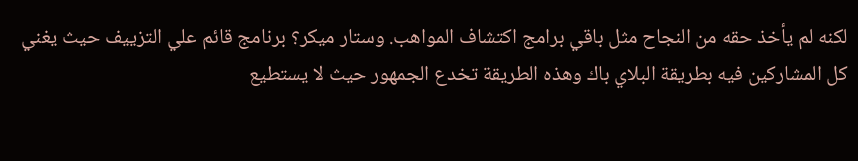لكنه لم يأخذ حقه من النجاح مثل باقي برامج اكتشاف المواهب. وستار ميكر؟ برنامج قائم علي التزييف حيث يغني كل المشاركين فيه بطريقة البلاي باك وهذه الطريقة تخدع الجمهور حيث لا يستطيع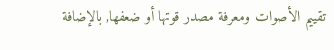تقييم الأصوات ومعرفة مصدر قوتها أو ضعفها, بالإضافة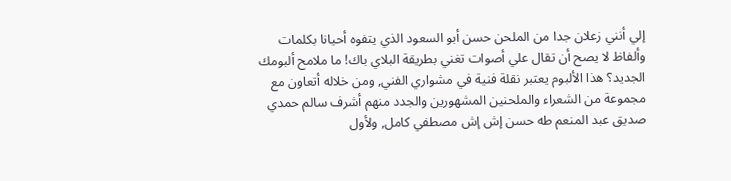إلي أنني زعلان جدا من الملحن حسن أبو السعود الذي يتفوه أحيانا بكلمات وألفاظ لا يصح أن تقال علي أصوات تغني بطريقة البلاي باك! ما ملامح ألبومك الجديد؟ هذا الألبوم يعتبر نقلة فنية في مشواري الفني, ومن خلاله أتعاون مع مجموعة من الشعراء والملحنين المشهورين والجدد منهم أشرف سالم حمدي صديق عبد المنعم طه حسن إش إش مصطفي كامل, ولأول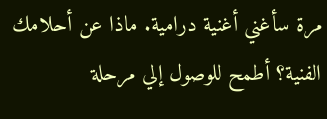مرة سأغني أغنية درامية. ماذا عن أحلامك الفنية؟ أطمح للوصول إلي مرحلة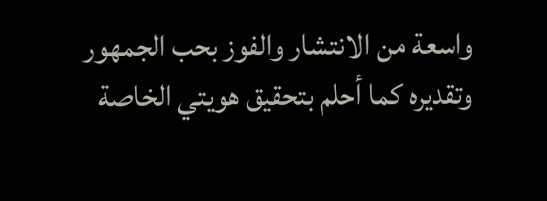واسعة من الانتشار والفوز بحب الجمهور وتقديره كما أحلم بتحقيق هويتي الخاصة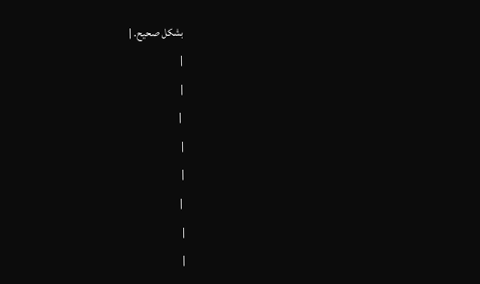بشكل صحيح. |
|
|
 |
|
|
 |
|
|